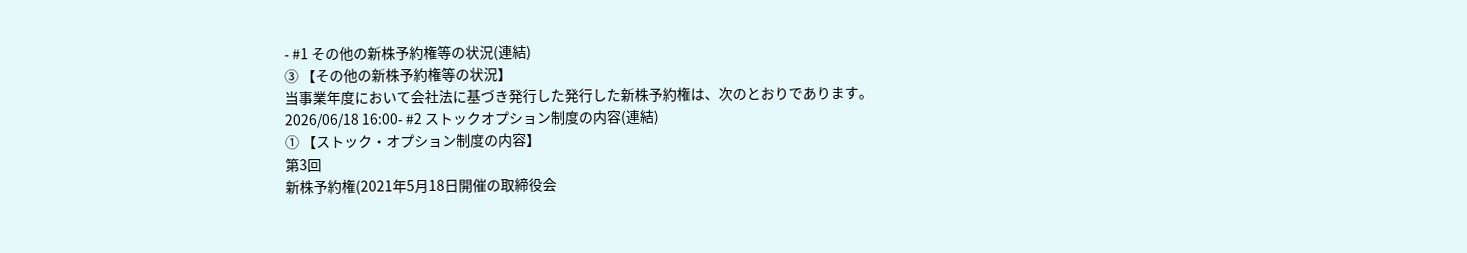- #1 その他の新株予約権等の状況(連結)
③ 【その他の新株予約権等の状況】
当事業年度において会社法に基づき発行した発行した新株予約権は、次のとおりであります。
2026/06/18 16:00- #2 ストックオプション制度の内容(連結)
① 【ストック・オプション制度の内容】
第3回
新株予約権(2021年5月18日開催の取締役会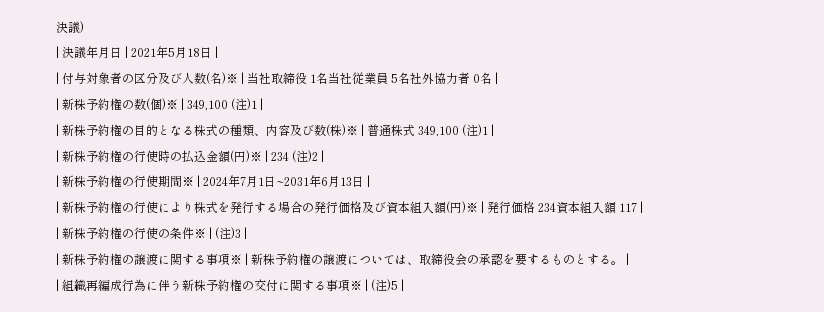決議)
| 決議年月日 | 2021年5月18日 |
| 付与対象者の区分及び人数(名)※ | 当社取締役 1名当社従業員 5名社外協力者 0名 |
| 新株予約権の数(個)※ | 349,100 (注)1 |
| 新株予約権の目的となる株式の種類、内容及び数(株)※ | 普通株式 349,100 (注)1 |
| 新株予約権の行使時の払込金額(円)※ | 234 (注)2 |
| 新株予約権の行使期間※ | 2024年7月1日~2031年6月13日 |
| 新株予約権の行使により株式を発行する場合の発行価格及び資本組入額(円)※ | 発行価格 234資本組入額 117 |
| 新株予約権の行使の条件※ | (注)3 |
| 新株予約権の譲渡に関する事項※ | 新株予約権の譲渡については、取締役会の承認を要するものとする。 |
| 組織再編成行為に伴う新株予約権の交付に関する事項※ | (注)5 |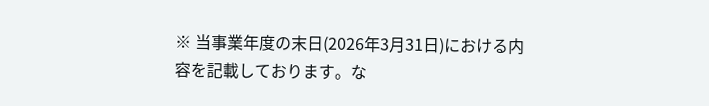※ 当事業年度の末日(2026年3月31日)における内容を記載しております。な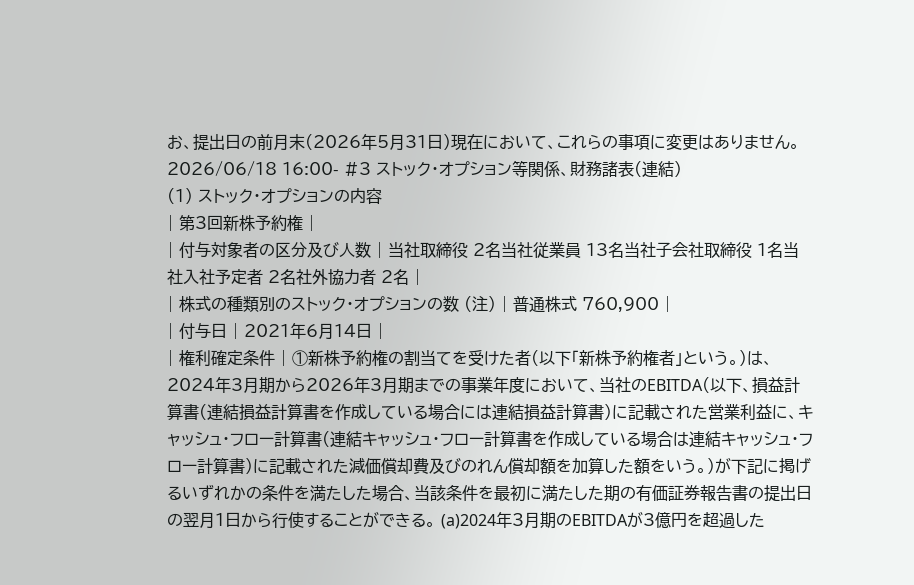お、提出日の前月末(2026年5月31日)現在において、これらの事項に変更はありません。
2026/06/18 16:00- #3 ストック・オプション等関係、財務諸表(連結)
(1) ストック・オプションの内容
| 第3回新株予約権 |
| 付与対象者の区分及び人数 | 当社取締役 2名当社従業員 13名当社子会社取締役 1名当社入社予定者 2名社外協力者 2名 |
| 株式の種類別のストック・オプションの数 (注) | 普通株式 760,900 |
| 付与日 | 2021年6月14日 |
| 権利確定条件 | ①新株予約権の割当てを受けた者(以下「新株予約権者」という。)は、2024年3月期から2026年3月期までの事業年度において、当社のEBITDA(以下、損益計算書(連結損益計算書を作成している場合には連結損益計算書)に記載された営業利益に、キャッシュ・フロー計算書(連結キャッシュ・フロー計算書を作成している場合は連結キャッシュ・フロー計算書)に記載された減価償却費及びのれん償却額を加算した額をいう。)が下記に掲げるいずれかの条件を満たした場合、当該条件を最初に満たした期の有価証券報告書の提出日の翌月1日から行使することができる。 (a)2024年3月期のEBITDAが3億円を超過した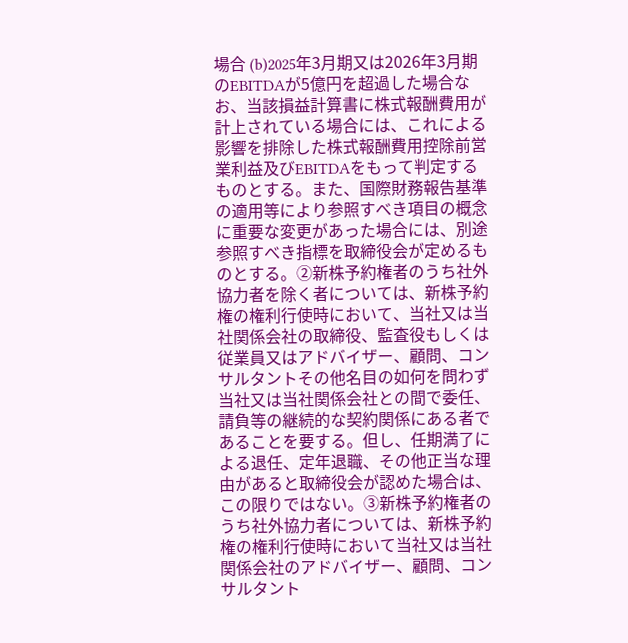場合 (b)2025年3月期又は2026年3月期のEBITDAが5億円を超過した場合なお、当該損益計算書に株式報酬費用が計上されている場合には、これによる影響を排除した株式報酬費用控除前営業利益及びEBITDAをもって判定するものとする。また、国際財務報告基準の適用等により参照すべき項目の概念に重要な変更があった場合には、別途参照すべき指標を取締役会が定めるものとする。②新株予約権者のうち社外協力者を除く者については、新株予約権の権利行使時において、当社又は当社関係会社の取締役、監査役もしくは従業員又はアドバイザー、顧問、コンサルタントその他名目の如何を問わず当社又は当社関係会社との間で委任、請負等の継続的な契約関係にある者であることを要する。但し、任期満了による退任、定年退職、その他正当な理由があると取締役会が認めた場合は、この限りではない。③新株予約権者のうち社外協力者については、新株予約権の権利行使時において当社又は当社関係会社のアドバイザー、顧問、コンサルタント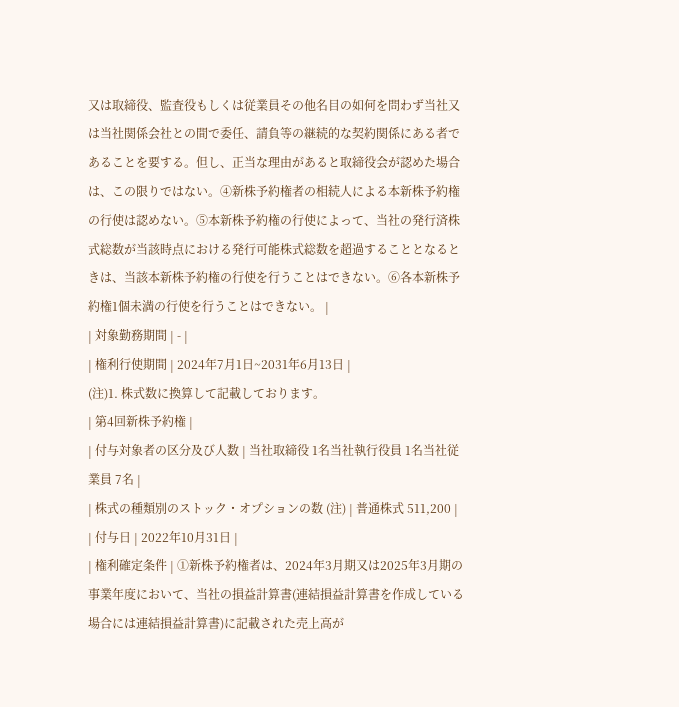又は取締役、監査役もしくは従業員その他名目の如何を問わず当社又は当社関係会社との間で委任、請負等の継続的な契約関係にある者であることを要する。但し、正当な理由があると取締役会が認めた場合は、この限りではない。④新株予約権者の相続人による本新株予約権の行使は認めない。⑤本新株予約権の行使によって、当社の発行済株式総数が当該時点における発行可能株式総数を超過することとなるときは、当該本新株予約権の行使を行うことはできない。⑥各本新株予約権1個未満の行使を行うことはできない。 |
| 対象勤務期間 | - |
| 権利行使期間 | 2024年7月1日~2031年6月13日 |
(注)1. 株式数に換算して記載しております。
| 第4回新株予約権 |
| 付与対象者の区分及び人数 | 当社取締役 1名当社執行役員 1名当社従業員 7名 |
| 株式の種類別のストック・オプションの数 (注) | 普通株式 511,200 |
| 付与日 | 2022年10月31日 |
| 権利確定条件 | ①新株予約権者は、2024年3月期又は2025年3月期の事業年度において、当社の損益計算書(連結損益計算書を作成している場合には連結損益計算書)に記載された売上高が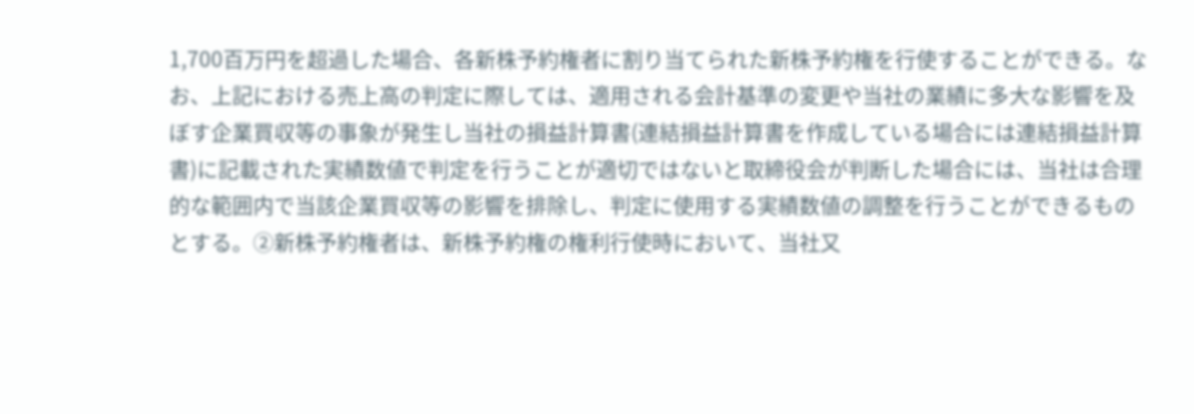1,700百万円を超過した場合、各新株予約権者に割り当てられた新株予約権を行使することができる。なお、上記における売上高の判定に際しては、適用される会計基準の変更や当社の業績に多大な影響を及ぼす企業買収等の事象が発生し当社の損益計算書(連結損益計算書を作成している場合には連結損益計算書)に記載された実績数値で判定を行うことが適切ではないと取締役会が判断した場合には、当社は合理的な範囲内で当該企業買収等の影響を排除し、判定に使用する実績数値の調整を行うことができるものとする。②新株予約権者は、新株予約権の権利行使時において、当社又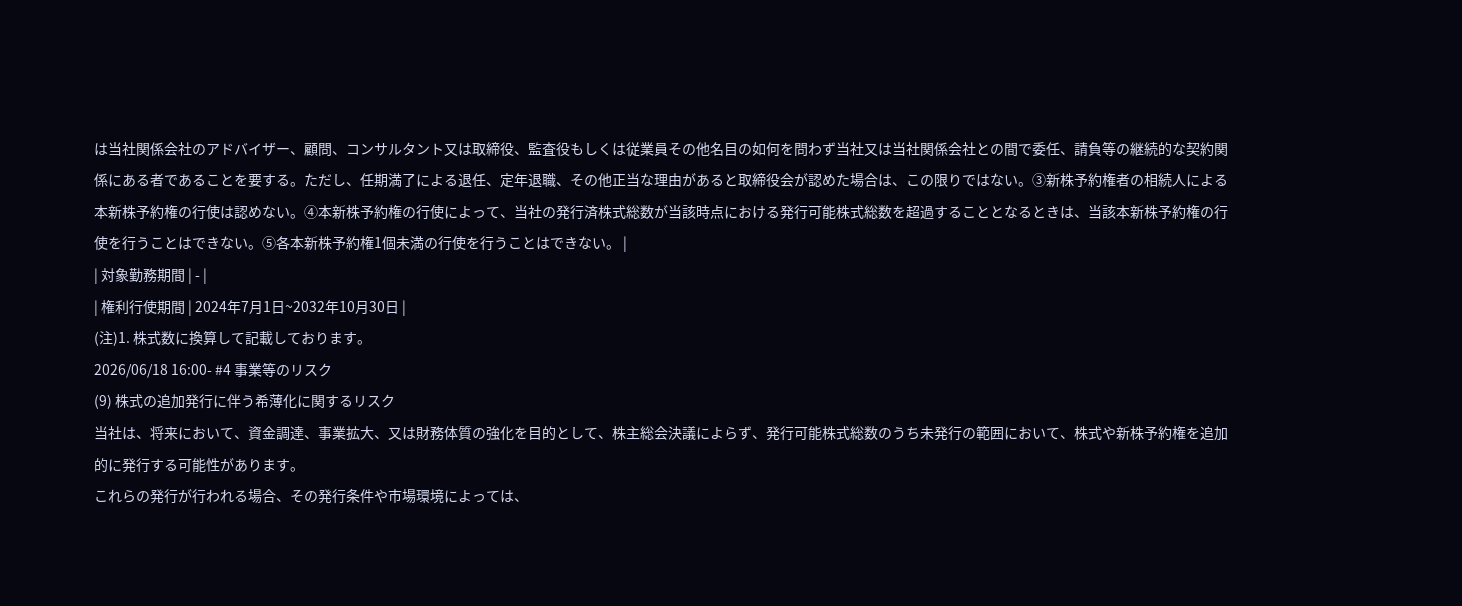は当社関係会社のアドバイザー、顧問、コンサルタント又は取締役、監査役もしくは従業員その他名目の如何を問わず当社又は当社関係会社との間で委任、請負等の継続的な契約関係にある者であることを要する。ただし、任期満了による退任、定年退職、その他正当な理由があると取締役会が認めた場合は、この限りではない。③新株予約権者の相続人による本新株予約権の行使は認めない。④本新株予約権の行使によって、当社の発行済株式総数が当該時点における発行可能株式総数を超過することとなるときは、当該本新株予約権の行使を行うことはできない。⑤各本新株予約権1個未満の行使を行うことはできない。 |
| 対象勤務期間 | - |
| 権利行使期間 | 2024年7月1日~2032年10月30日 |
(注)1. 株式数に換算して記載しております。
2026/06/18 16:00- #4 事業等のリスク
(9) 株式の追加発行に伴う希薄化に関するリスク
当社は、将来において、資金調達、事業拡大、又は財務体質の強化を目的として、株主総会決議によらず、発行可能株式総数のうち未発行の範囲において、株式や新株予約権を追加的に発行する可能性があります。
これらの発行が行われる場合、その発行条件や市場環境によっては、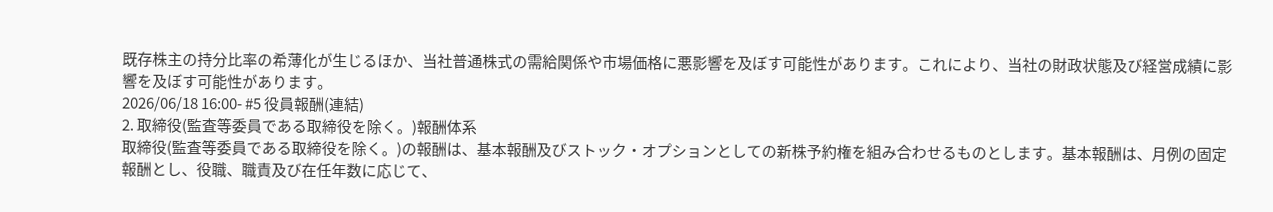既存株主の持分比率の希薄化が生じるほか、当社普通株式の需給関係や市場価格に悪影響を及ぼす可能性があります。これにより、当社の財政状態及び経営成績に影響を及ぼす可能性があります。
2026/06/18 16:00- #5 役員報酬(連結)
2. 取締役(監査等委員である取締役を除く。)報酬体系
取締役(監査等委員である取締役を除く。)の報酬は、基本報酬及びストック・オプションとしての新株予約権を組み合わせるものとします。基本報酬は、月例の固定報酬とし、役職、職責及び在任年数に応じて、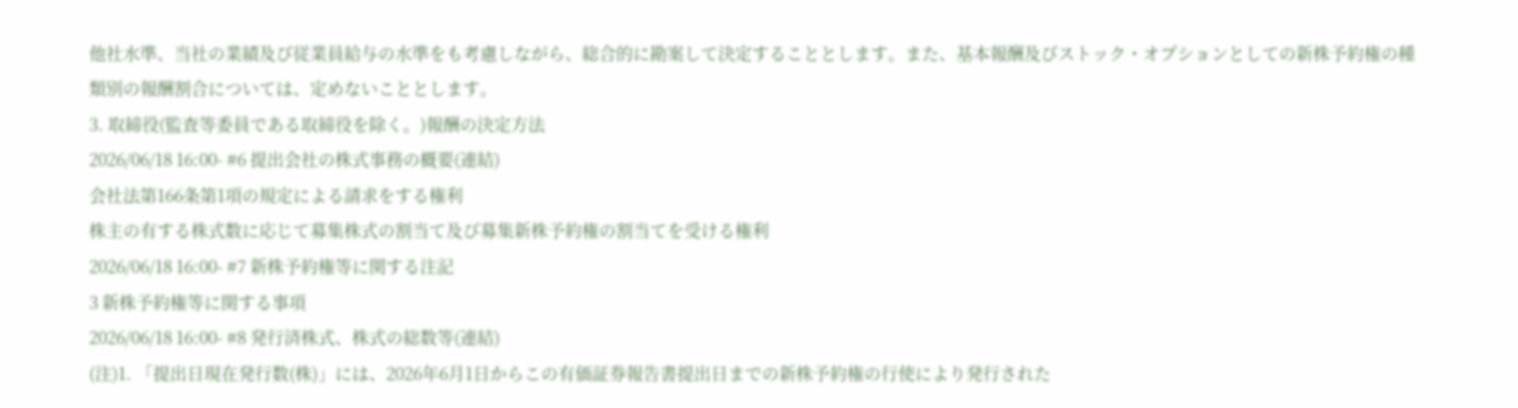他社水準、当社の業績及び従業員給与の水準をも考慮しながら、総合的に勘案して決定することとします。また、基本報酬及びストック・オプションとしての新株予約権の種類別の報酬割合については、定めないこととします。
3. 取締役(監査等委員である取締役を除く。)報酬の決定方法
2026/06/18 16:00- #6 提出会社の株式事務の概要(連結)
会社法第166条第1項の規定による請求をする権利
株主の有する株式数に応じて募集株式の割当て及び募集新株予約権の割当てを受ける権利
2026/06/18 16:00- #7 新株予約権等に関する注記
3 新株予約権等に関する事項
2026/06/18 16:00- #8 発行済株式、株式の総数等(連結)
(注)1. 「提出日現在発行数(株)」には、2026年6月1日からこの有価証券報告書提出日までの新株予約権の行使により発行された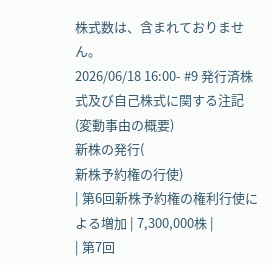株式数は、含まれておりません。
2026/06/18 16:00- #9 発行済株式及び自己株式に関する注記
(変動事由の概要)
新株の発行(
新株予約権の行使)
| 第6回新株予約権の権利行使による増加 | 7,300,000株 |
| 第7回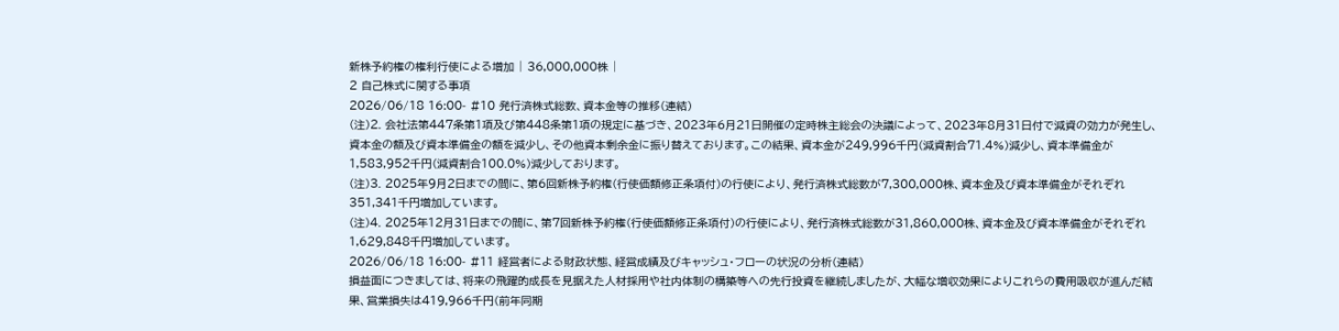新株予約権の権利行使による増加 | 36,000,000株 |
2 自己株式に関する事項
2026/06/18 16:00- #10 発行済株式総数、資本金等の推移(連結)
(注)2. 会社法第447条第1項及び第448条第1項の規定に基づき、2023年6月21日開催の定時株主総会の決議によって、2023年8月31日付で減資の効力が発生し、資本金の額及び資本準備金の額を減少し、その他資本剰余金に振り替えております。この結果、資本金が249,996千円(減資割合71.4%)減少し、資本準備金が1,583,952千円(減資割合100.0%)減少しております。
(注)3. 2025年9月2日までの間に、第6回新株予約権(行使価額修正条項付)の行使により、発行済株式総数が7,300,000株、資本金及び資本準備金がそれぞれ351,341千円増加しています。
(注)4. 2025年12月31日までの間に、第7回新株予約権(行使価額修正条項付)の行使により、発行済株式総数が31,860,000株、資本金及び資本準備金がそれぞれ1,629,848千円増加しています。
2026/06/18 16:00- #11 経営者による財政状態、経営成績及びキャッシュ・フローの状況の分析(連結)
損益面につきましては、将来の飛躍的成長を見据えた人材採用や社内体制の構築等への先行投資を継続しましたが、大幅な増収効果によりこれらの費用吸収が進んだ結果、営業損失は419,966千円(前年同期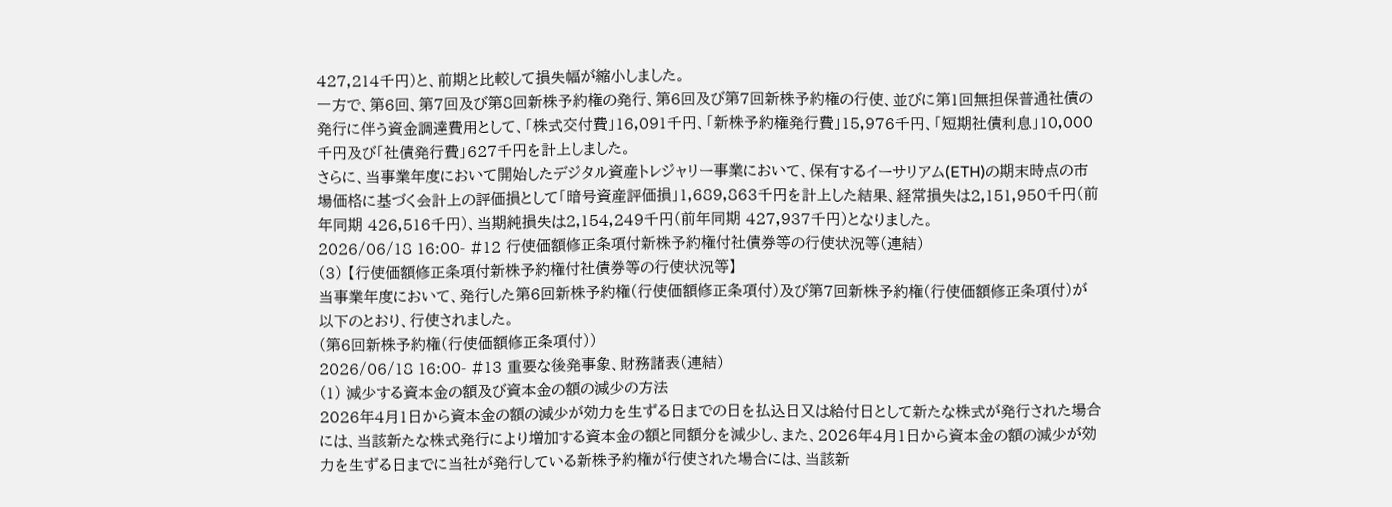427,214千円)と、前期と比較して損失幅が縮小しました。
一方で、第6回、第7回及び第8回新株予約権の発行、第6回及び第7回新株予約権の行使、並びに第1回無担保普通社債の発行に伴う資金調達費用として、「株式交付費」16,091千円、「新株予約権発行費」15,976千円、「短期社債利息」10,000千円及び「社債発行費」627千円を計上しました。
さらに、当事業年度において開始したデジタル資産トレジャリー事業において、保有するイーサリアム(ETH)の期末時点の市場価格に基づく会計上の評価損として「暗号資産評価損」1,689,863千円を計上した結果、経常損失は2,151,950千円(前年同期 426,516千円)、当期純損失は2,154,249千円(前年同期 427,937千円)となりました。
2026/06/18 16:00- #12 行使価額修正条項付新株予約権付社債券等の行使状況等(連結)
(3) 【行使価額修正条項付新株予約権付社債券等の行使状況等】
当事業年度において、発行した第6回新株予約権(行使価額修正条項付)及び第7回新株予約権(行使価額修正条項付)が以下のとおり、行使されました。
(第6回新株予約権(行使価額修正条項付))
2026/06/18 16:00- #13 重要な後発事象、財務諸表(連結)
(1) 減少する資本金の額及び資本金の額の減少の方法
2026年4月1日から資本金の額の減少が効力を生ずる日までの日を払込日又は給付日として新たな株式が発行された場合には、当該新たな株式発行により増加する資本金の額と同額分を減少し、また、2026年4月1日から資本金の額の減少が効力を生ずる日までに当社が発行している新株予約権が行使された場合には、当該新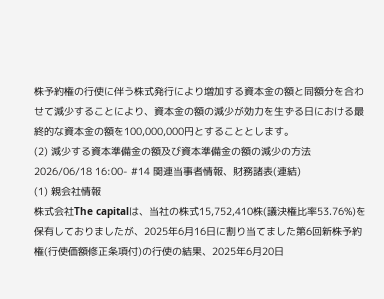株予約権の行使に伴う株式発行により増加する資本金の額と同額分を合わせて減少することにより、資本金の額の減少が効力を生ずる日における最終的な資本金の額を100,000,000円とすることとします。
(2) 減少する資本準備金の額及び資本準備金の額の減少の方法
2026/06/18 16:00- #14 関連当事者情報、財務諸表(連結)
(1) 親会社情報
株式会社The capitalは、当社の株式15,752,410株(議決権比率53.76%)を保有しておりましたが、2025年6月16日に割り当てました第6回新株予約権(行使価額修正条項付)の行使の結果、2025年6月20日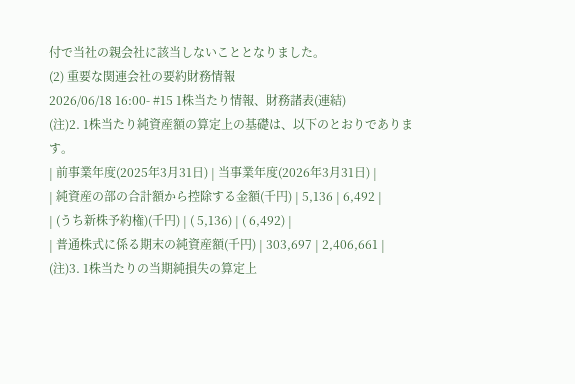付で当社の親会社に該当しないこととなりました。
(2) 重要な関連会社の要約財務情報
2026/06/18 16:00- #15 1株当たり情報、財務諸表(連結)
(注)2. 1株当たり純資産額の算定上の基礎は、以下のとおりであります。
| 前事業年度(2025年3月31日) | 当事業年度(2026年3月31日) |
| 純資産の部の合計額から控除する金額(千円) | 5,136 | 6,492 |
| (うち新株予約権)(千円) | ( 5,136) | ( 6,492) |
| 普通株式に係る期末の純資産額(千円) | 303,697 | 2,406,661 |
(注)3. 1株当たりの当期純損失の算定上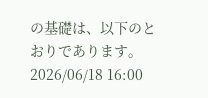の基礎は、以下のとおりであります。
2026/06/18 16:00